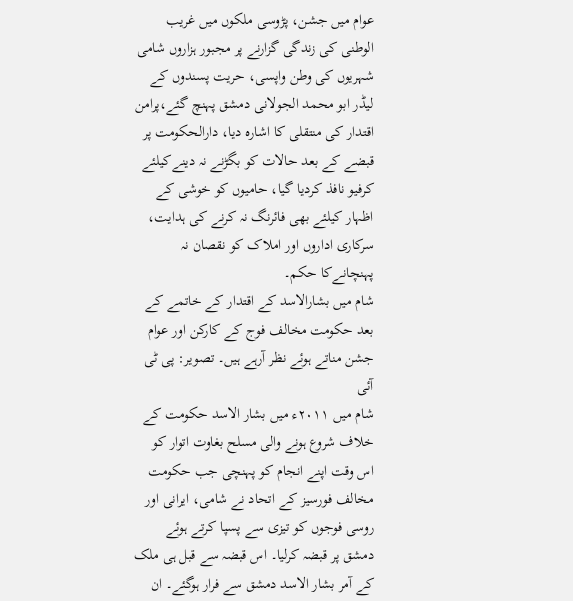عوام میں جشن، پڑوسی ملکوں میں غریب الوطنی کی زندگی گزارنے پر مجبور ہزاروں شامی شہریوں کی وطن واپسی، حریت پسندوں کے لیڈر ابو محمد الجولانی دمشق پہنچ گئے،پرامن اقتدار کی منتقلی کا اشارہ دیا، دارالحکومت پر قبضے کے بعد حالات کو بگڑنے نہ دینےکیلئے کرفیو نافذ کردیا گیا، حامیوں کو خوشی کے اظہار کیلئے بھی فائرنگ نہ کرنے کی ہدایت، سرکاری اداروں اور املاک کو نقصان نہ پہنچانےکا حکم۔
شام میں بشارالاسد کے اقتدار کے خاتمے کے بعد حکومت مخالف فوج کے کارکن اور عوام جشن مناتے ہوئے نظر آرہے ہیں۔ تصویر: پی ٹی آئی
شام میں ۲۰۱۱ء میں بشار الاسد حکومت کے خلاف شروع ہونے والی مسلح بغاوت اتوار کو اس وقت اپنے انجام کو پہنچی جب حکومت مخالف فورسیز کے اتحاد نے شامی، ایرانی اور روسی فوجوں کو تیزی سے پسپا کرتے ہوئے دمشق پر قبضہ کرلیا۔ اس قبضہ سے قبل ہی ملک کے آمر بشار الاسد دمشق سے فرار ہوگئے۔ ان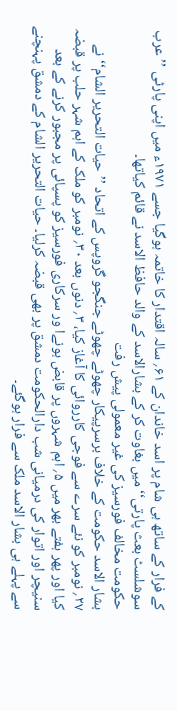کے فرار کے ساتھ ہی شام پر اسد خاندان کے ۶۱؍ سالہ اقتدار کا خاتمہ ہوگیا جسے ۱۹۷۱ء میں اپنی پارٹی ’’عرب سوشلسٹ بعث پارتی‘‘ میں بغاوت کر کے بشارالاسد کے والد حافظ الاسد نے قائم کیاتھا۔
حکومت مخالف فورسیز کی غیر معمولی پیش رفت
بشار الاسد حکومت کے خلاف برسرپیکار چھوٹے چھوٹے جنگجو گروپس کے اتحاد ’’حیات التحریر الشام‘‘ نے ۲۷؍ نومبر کو نئے سرے سے فوجی کارروائی کا آغاز کیا، ۳؍ دنوں بعد ۳۰؍ نومبر کو ملک کے اہم شہر حلب پر قبضہ کیا اور پھر ہفتے بھر میں ۵؍ اہم شہروں پر قابض ہونےا ور سرکاری فورسیز کو پسپائی پر مجبور کرنے کے بعد سنیچر اور اتوار کی درمیانی شب دارالحکومت دمشق پر بھی قبضہ کرلیا۔ حیات التحریر الشام کے دمشق پہنچنے سے پہلے ہی بشار الاسد ملک سے فرار ہوگئے۔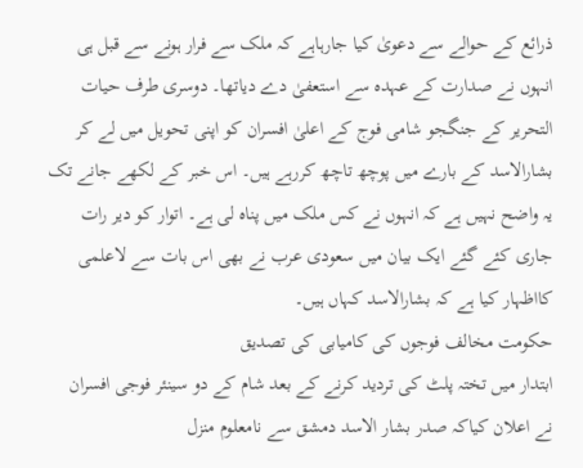ذرائع کے حوالے سے دعویٰ کیا جارہاہے کہ ملک سے فرار ہونے سے قبل ہی انہوں نے صدارت کے عہدہ سے استعفیٰ دے دیاتھا۔ دوسری طرف حیات التحریر کے جنگجو شامی فوج کے اعلیٰ افسران کو اپنی تحویل میں لے کر بشارالاسد کے بارے میں پوچھ تاچھ کررہے ہیں۔ اس خبر کے لکھے جانے تک یہ واضح نہیں ہے کہ انہوں نے کس ملک میں پناہ لی ہے۔ اتوار کو دیر رات جاری کئے گئے ایک بیان میں سعودی عرب نے بھی اس بات سے لاعلمی کااظہار کیا ہے کہ بشارالاسد کہاں ہیں۔
حکومت مخالف فوجوں کی کامیابی کی تصدیق
ابتدار میں تختہ پلٹ کی تردید کرنے کے بعد شام کے دو سینئر فوجی افسران نے اعلان کیاکہ صدر بشار الاسد دمشق سے نامعلوم منزل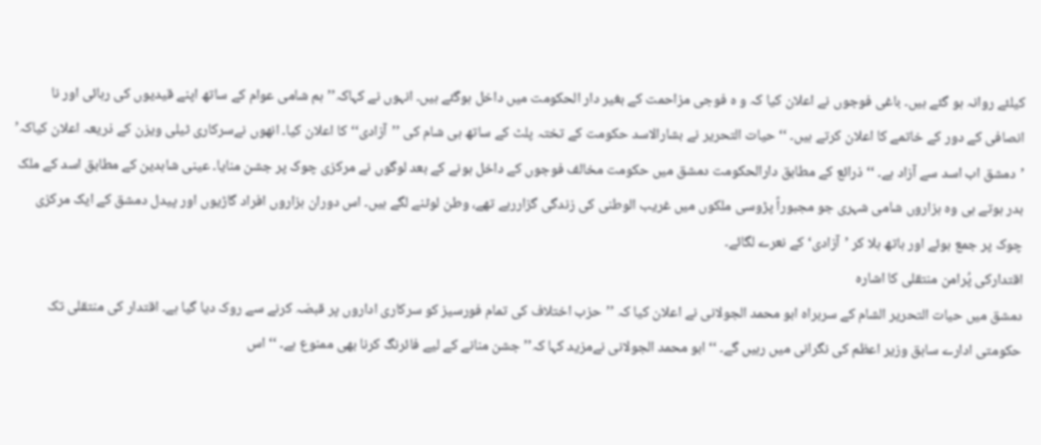کیلئے روانہ ہو گئے ہیں۔ باغی فوجوں نے اعلان کیا کہ و ہ فوجی مزاحمت کے بغیر دار الحکومت میں داخل ہوگئے ہیں۔ انہوں نے کہاکہ’’ ہم شامی عوام کے ساتھ اپنے قیدیوں کی رہائی اور نا انصافی کے دور کے خاتمے کا اعلان کرتے ہیں۔ ‘‘ حیات التحریر نے بشارالاسد حکومت کے تختہ پلٹ کے ساتھ ہی شام کی ’’آزادی‘‘ کا اعلان کیا۔ انھوں نےسرکاری ٹیلی ویزن کے ذریعہ اعلان کیاکہ’ ’دمشق اب اسد سے آزاد ہے۔ ‘‘ ذرائع کے مطابق دارالحکومت دمشق میں حکومت مخالف فوجوں کے داخل ہونے کے بعد لوگوں نے مرکزی چوک پر جشن منایا۔ عینی شاہدین کے مطابق اسد کے ملک بدر ہوتے ہی وہ ہزاروں شامی شہری جو مجبوراً پڑوسی ملکوں میں غریب الوطنی کی زندگی گزاررہے تھے، وطن لوٹنے لگے ہیں۔ اس دوران ہزاروں افراد گاڑیوں اور پیدل دمشق کے ایک مرکزی چوک پر جمع ہوئے اور ہاتھ ہلا کر ’آزادی‘ کے نعرے لگائے۔
اقتدارکی پُرامن منتقلی کا اشارہ
دمشق میں حیات التحریر الشام کے سربراہ ابو محمد الجولانی نے اعلان کیا کہ ’’حزب اختلاف کی تمام فورسیز کو سرکاری اداروں پر قبضہ کرنے سے روک دیا گیا ہے۔ اقتدار کی منتقلی تک حکومتی ادارے سابق وزیر اعظم کی نگرانی میں رہیں گے۔ ‘‘ ابو محمد الجولانی نےمزید کہا کہ’’ جشن منانے کے لیے فائرنگ کرنا بھی ممنوع ہے۔ ‘‘ اس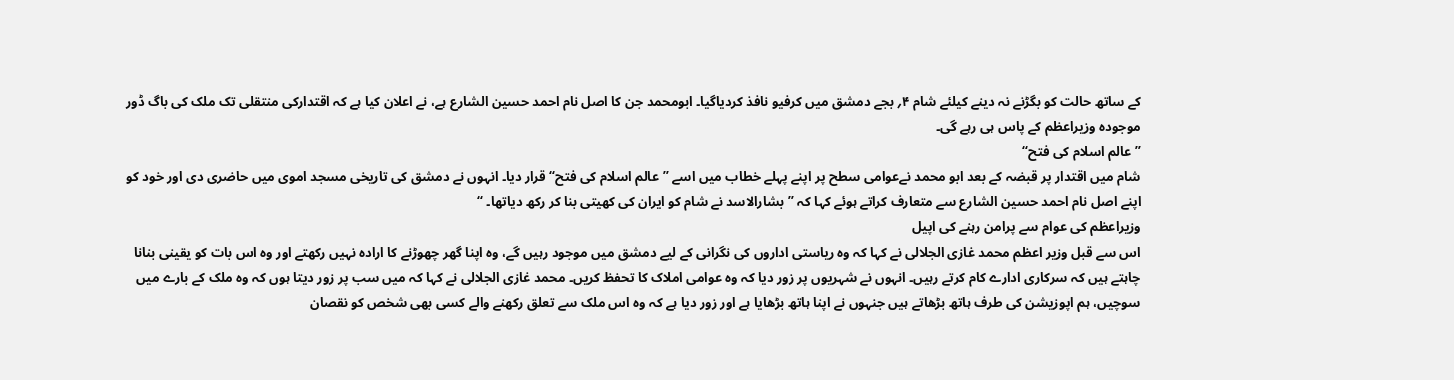کے ساتھ حالت کو بگڑنے نہ دینے کیلئے شام ۴؍ بجے دمشق میں کرفیو نافذ کردیاگیا۔ ابومحمد جن کا اصل نام احمد حسین الشارع ہے، نے اعلان کیا ہے کہ اقتدارکی منتقلی تک ملک کی باگ ڈور موجودہ وزیراعظم کے پاس ہی رہے گی۔
’’ عالم اسلام کی فتح‘‘
شام میں اقتدار پر قبضہ کے بعد ابو محمد نےعوامی سطح پر اپنے پہلے خطاب میں اسے ’’عالم اسلام کی فتح‘‘ قرار دیا۔ انہوں نے دمشق کی تاریخی مسجد اموی میں حاضری دی اور خود کو اپنے اصل نام احمد حسین الشارع سے متعارف کراتے ہوئے کہا کہ ’’بشارالاسد نے شام کو ایران کی کھیتی بنا کر رکھ دیاتھا۔ ‘‘
وزیراعظم کی عوام سے پرامن رہنے کی اپیل
اس سے قبل وزیر اعظم محمد غازی الجلالی نے کہا کہ وہ ریاستی اداروں کی نگرانی کے لیے دمشق میں موجود رہیں گے، وہ اپنا گھر چھوڑنے کا ارادہ نہیں رکھتے اور وہ اس بات کو یقینی بنانا چاہتے ہیں کہ سرکاری ادارے کام کرتے رہیں۔ انہوں نے شہریوں پر زور دیا کہ وہ عوامی املاک کا تحفظ کریں۔ محمد غازی الجلالی نے کہا کہ میں سب پر زور دیتا ہوں کہ وہ ملک کے بارے میں سوچیں، ہم اپوزیشن کی طرف ہاتھ بڑھاتے ہیں جنہوں نے اپنا ہاتھ بڑھایا ہے اور زور دیا ہے کہ وہ اس ملک سے تعلق رکھنے والے کسی بھی شخص کو نقصان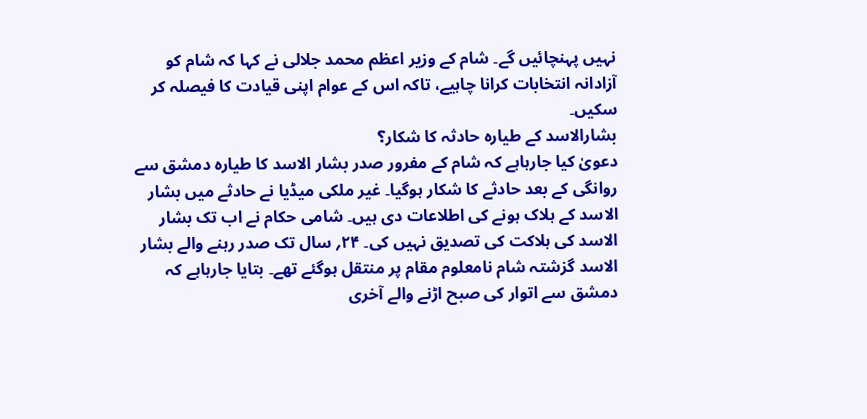نہیں پہنچائیں گے۔ شام کے وزیر اعظم محمد جلالی نے کہا کہ شام کو آزادانہ انتخابات کرانا چاہیے، تاکہ اس کے عوام اپنی قیادت کا فیصلہ کر سکیں۔
بشارالاسد کے طیارہ حادثہ کا شکار؟
دعویٰ کیا جارہاہے کہ شام کے مفرور صدر بشار الاسد کا طیارہ دمشق سے روانگی کے بعد حادثے کا شکار ہوگیا۔ غیر ملکی میڈیا نے حادثے میں بشار الاسد کے ہلاک ہونے کی اطلاعات دی ہیں۔ شامی حکام نے اب تک بشار الاسد کی ہلاکت کی تصدیق نہیں کی۔ ۲۴؍ سال تک صدر رہنے والے بشار الاسد گزشتہ شام نامعلوم مقام پر منتقل ہوگئے تھے۔ بتایا جارہاہے کہ دمشق سے اتوار کی صبح اڑنے والے آخری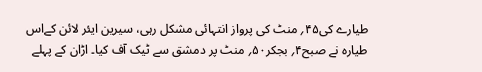طیارے کی۴۵؍ منٹ کی پرواز انتہائی مشکل رہی، سیرین ایئر لائن کےاس طیارہ نے صبح۴؍ بجکر۵۰؍ منٹ پر دمشق سے ٹیک آف کیا۔ اڑان کے پہلے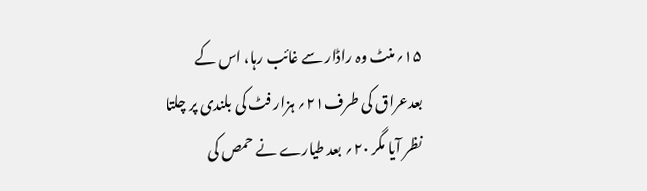۱۵؍منٹ وہ راڈار سے غائب رہا، اس کے بعدعراق کی طرف۲۱؍ ہزار فٹ کی بلندی پر چلتا نظر آیا مگر ۲۰؍ بعد طیارے نے حمص کی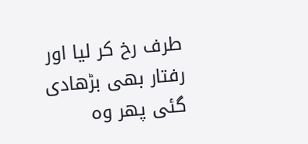طرف رخ کر لیا اور رفتار بھی بڑھادی گئی پھر وہ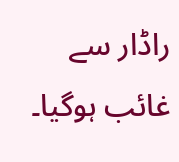راڈار سے غائب ہوگیا۔